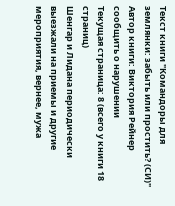Текст книги "Командоры для землянки: забыть или простить? (СИ)"
Автор книги: Виктория Рейнер
сообщить о нарушении
Текущая страница: 8 (всего у книги 18 страниц)
Шенгар и Лидана периодически выезжали на приемы и другие мероприятия, вернее, мужа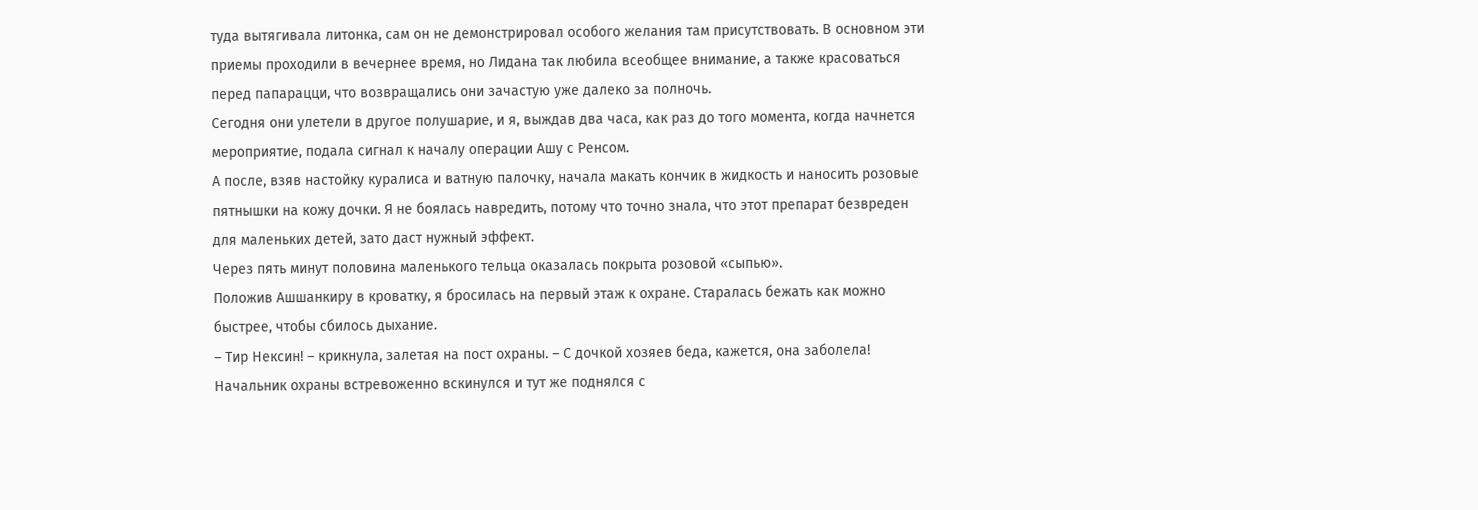туда вытягивала литонка, сам он не демонстрировал особого желания там присутствовать. В основном эти приемы проходили в вечернее время, но Лидана так любила всеобщее внимание, а также красоваться перед папарацци, что возвращались они зачастую уже далеко за полночь.
Сегодня они улетели в другое полушарие, и я, выждав два часа, как раз до того момента, когда начнется мероприятие, подала сигнал к началу операции Ашу с Ренсом.
А после, взяв настойку куралиса и ватную палочку, начала макать кончик в жидкость и наносить розовые пятнышки на кожу дочки. Я не боялась навредить, потому что точно знала, что этот препарат безвреден для маленьких детей, зато даст нужный эффект.
Через пять минут половина маленького тельца оказалась покрыта розовой «сыпью».
Положив Ашшанкиру в кроватку, я бросилась на первый этаж к охране. Старалась бежать как можно быстрее, чтобы сбилось дыхание.
– Тир Нексин! – крикнула, залетая на пост охраны. – С дочкой хозяев беда, кажется, она заболела!
Начальник охраны встревоженно вскинулся и тут же поднялся с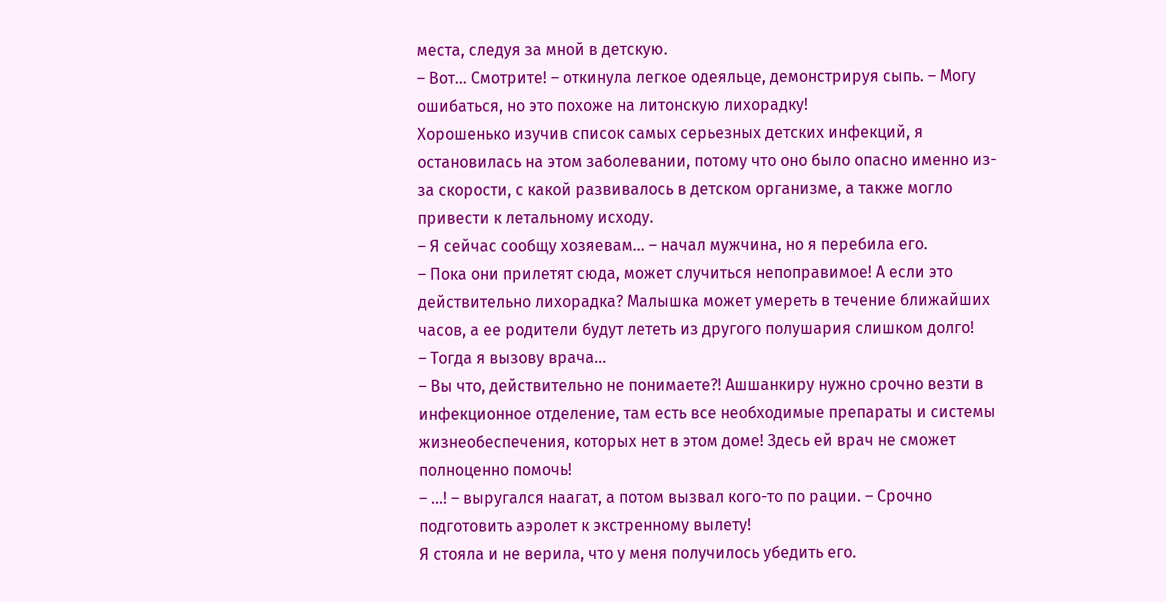места, следуя за мной в детскую.
– Вот… Смотрите! – откинула легкое одеяльце, демонстрируя сыпь. – Могу ошибаться, но это похоже на литонскую лихорадку!
Хорошенько изучив список самых серьезных детских инфекций, я остановилась на этом заболевании, потому что оно было опасно именно из-за скорости, с какой развивалось в детском организме, а также могло привести к летальному исходу.
– Я сейчас сообщу хозяевам… – начал мужчина, но я перебила его.
– Пока они прилетят сюда, может случиться непоправимое! А если это действительно лихорадка? Малышка может умереть в течение ближайших часов, а ее родители будут лететь из другого полушария слишком долго!
– Тогда я вызову врача…
– Вы что, действительно не понимаете?! Ашшанкиру нужно срочно везти в инфекционное отделение, там есть все необходимые препараты и системы жизнеобеспечения, которых нет в этом доме! Здесь ей врач не сможет полноценно помочь!
– …! – выругался наагат, а потом вызвал кого-то по рации. – Срочно подготовить аэролет к экстренному вылету!
Я стояла и не верила, что у меня получилось убедить его.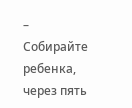– Собирайте ребенка, через пять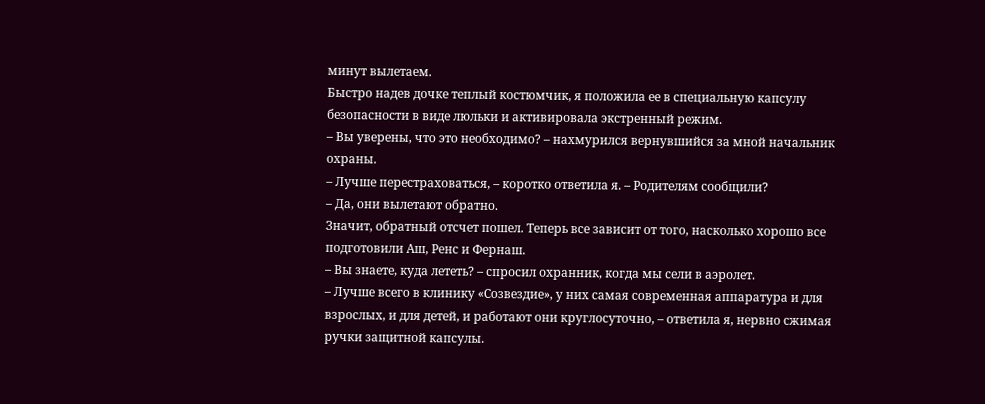минут вылетаем.
Быстро надев дочке теплый костюмчик, я положила ее в специальную капсулу безопасности в виде люльки и активировала экстренный режим.
– Вы уверены, что это необходимо? – нахмурился вернувшийся за мной начальник охраны.
– Лучше перестраховаться, – коротко ответила я. – Родителям сообщили?
– Да, они вылетают обратно.
Значит, обратный отсчет пошел. Теперь все зависит от того, насколько хорошо все подготовили Аш, Ренс и Фернаш.
– Вы знаете, куда лететь? – спросил охранник, когда мы сели в аэролет.
– Лучше всего в клинику «Созвездие», у них самая современная аппаратура и для взрослых, и для детей, и работают они круглосуточно, – ответила я, нервно сжимая ручки защитной капсулы.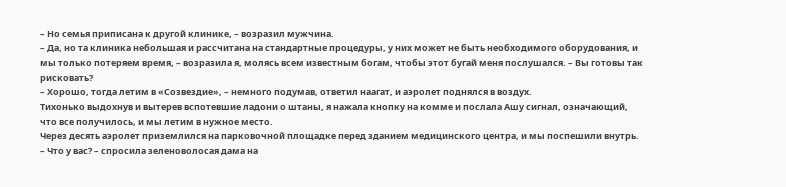– Но семья приписана к другой клинике, – возразил мужчина.
– Да, но та клиника небольшая и рассчитана на стандартные процедуры, у них может не быть необходимого оборудования, и мы только потеряем время, – возразила я, молясь всем известным богам, чтобы этот бугай меня послушался. – Вы готовы так рисковать?
– Хорошо, тогда летим в «Созвездие», – немного подумав, ответил наагат, и аэролет поднялся в воздух.
Тихонько выдохнув и вытерев вспотевшие ладони о штаны, я нажала кнопку на комме и послала Ашу сигнал, означающий, что все получилось, и мы летим в нужное место.
Через десять аэролет приземлился на парковочной площадке перед зданием медицинского центра, и мы поспешили внутрь.
– Что у вас? – спросила зеленоволосая дама на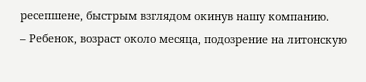ресепшене, быстрым взглядом окинув нашу компанию.
– Ребенок, возраст около месяца, подозрение на литонскую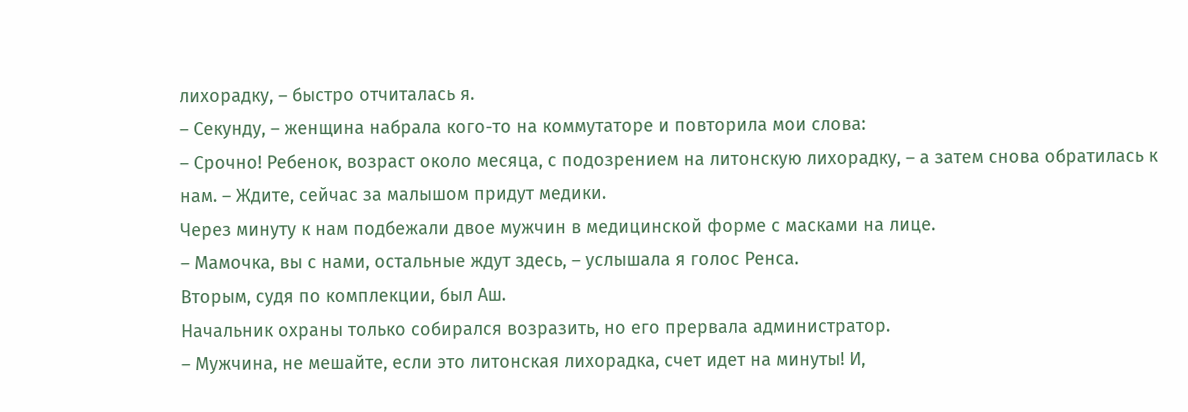лихорадку, – быстро отчиталась я.
– Секунду, – женщина набрала кого-то на коммутаторе и повторила мои слова:
– Срочно! Ребенок, возраст около месяца, с подозрением на литонскую лихорадку, – а затем снова обратилась к нам. – Ждите, сейчас за малышом придут медики.
Через минуту к нам подбежали двое мужчин в медицинской форме с масками на лице.
– Мамочка, вы с нами, остальные ждут здесь, – услышала я голос Ренса.
Вторым, судя по комплекции, был Аш.
Начальник охраны только собирался возразить, но его прервала администратор.
– Мужчина, не мешайте, если это литонская лихорадка, счет идет на минуты! И,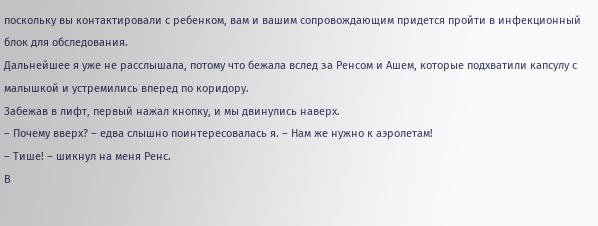поскольку вы контактировали с ребенком, вам и вашим сопровождающим придется пройти в инфекционный блок для обследования.
Дальнейшее я уже не расслышала, потому что бежала вслед за Ренсом и Ашем, которые подхватили капсулу с малышкой и устремились вперед по коридору.
Забежав в лифт, первый нажал кнопку, и мы двинулись наверх.
– Почему вверх? – едва слышно поинтересовалась я. – Нам же нужно к аэролетам!
– Тише! – шикнул на меня Ренс.
В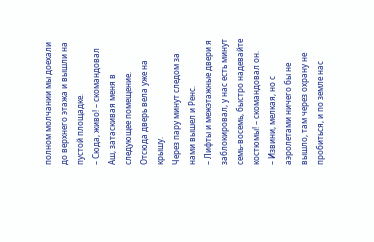полном молчании мы доехали до верхнего этажа и вышли на пустой площадке.
– Сюда, живо! – скомандовал Аш, затаскивая меня в следующее помещение.
Отсюда дверь вела уже на крышу.
Через пару минут следом за нами вышел и Ренс.
– Лифты и межэтажные двери я заблокировал, у нас есть минут семь-восемь, быстро надевайте костюмы! – скомандовал он.
– Извини, мелкая, но с аэролетами ничего бы не вышло, там через охрану не пробиться, и по земле нас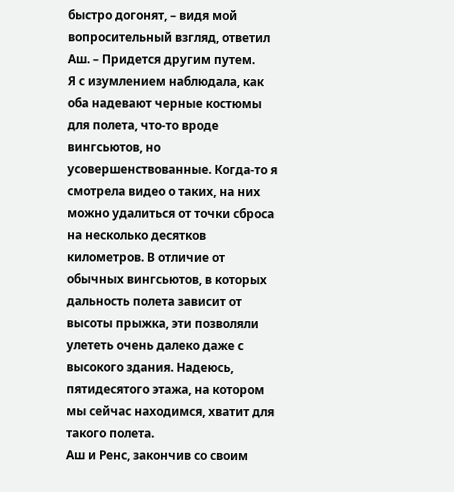быстро догонят, – видя мой вопросительный взгляд, ответил Аш. – Придется другим путем.
Я с изумлением наблюдала, как оба надевают черные костюмы для полета, что-то вроде вингсьютов, но усовершенствованные. Когда-то я смотрела видео о таких, на них можно удалиться от точки сброса на несколько десятков километров. В отличие от обычных вингсьютов, в которых дальность полета зависит от высоты прыжка, эти позволяли улететь очень далеко даже с высокого здания. Надеюсь, пятидесятого этажа, на котором мы сейчас находимся, хватит для такого полета.
Аш и Ренс, закончив со своим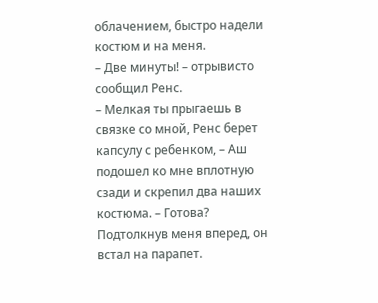облачением, быстро надели костюм и на меня.
– Две минуты! – отрывисто сообщил Ренс.
– Мелкая ты прыгаешь в связке со мной, Ренс берет капсулу с ребенком, – Аш подошел ко мне вплотную сзади и скрепил два наших костюма. – Готова?
Подтолкнув меня вперед, он встал на парапет.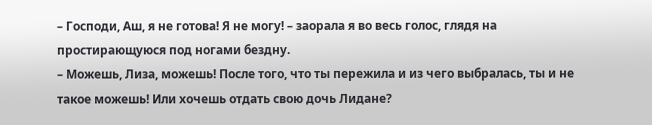– Господи, Аш, я не готова! Я не могу! – заорала я во весь голос, глядя на простирающуюся под ногами бездну.
– Можешь, Лиза, можешь! После того, что ты пережила и из чего выбралась, ты и не такое можешь! Или хочешь отдать свою дочь Лидане?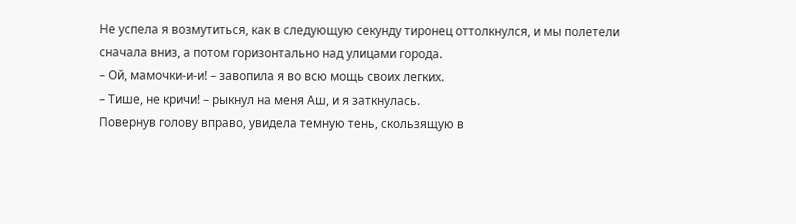Не успела я возмутиться, как в следующую секунду тиронец оттолкнулся, и мы полетели сначала вниз, а потом горизонтально над улицами города.
– Ой, мамочки-и-и! – завопила я во всю мощь своих легких.
– Тише, не кричи! – рыкнул на меня Аш, и я заткнулась.
Повернув голову вправо, увидела темную тень, скользящую в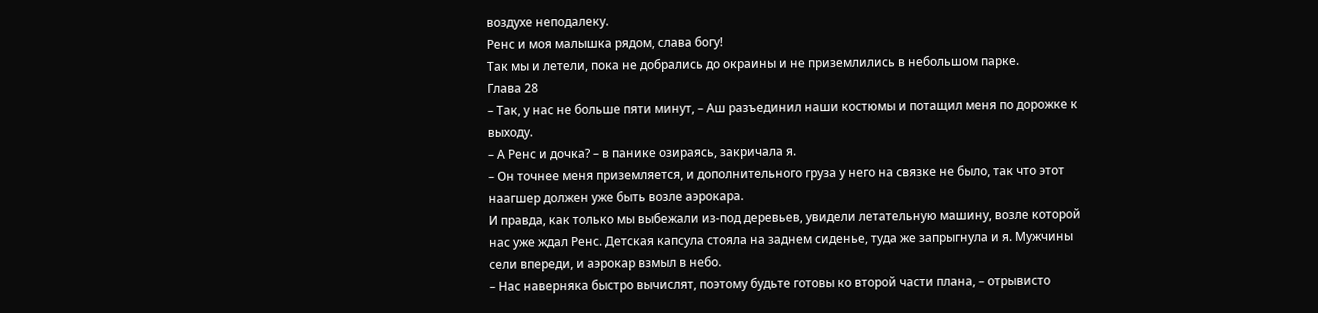воздухе неподалеку.
Ренс и моя малышка рядом, слава богу!
Так мы и летели, пока не добрались до окраины и не приземлились в небольшом парке.
Глава 28
– Так, у нас не больше пяти минут, – Аш разъединил наши костюмы и потащил меня по дорожке к выходу.
– А Ренс и дочка? – в панике озираясь, закричала я.
– Он точнее меня приземляется, и дополнительного груза у него на связке не было, так что этот наагшер должен уже быть возле аэрокара.
И правда, как только мы выбежали из-под деревьев, увидели летательную машину, возле которой нас уже ждал Ренс. Детская капсула стояла на заднем сиденье, туда же запрыгнула и я. Мужчины сели впереди, и аэрокар взмыл в небо.
– Нас наверняка быстро вычислят, поэтому будьте готовы ко второй части плана, – отрывисто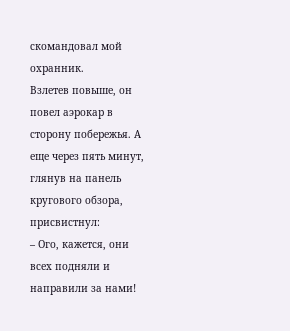скомандовал мой охранник.
Взлетев повыше, он повел аэрокар в сторону побережья. А еще через пять минут, глянув на панель кругового обзора, присвистнул:
– Ого, кажется, они всех подняли и направили за нами!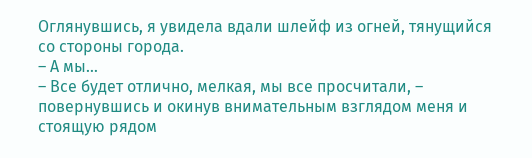Оглянувшись, я увидела вдали шлейф из огней, тянущийся со стороны города.
– А мы…
– Все будет отлично, мелкая, мы все просчитали, – повернувшись и окинув внимательным взглядом меня и стоящую рядом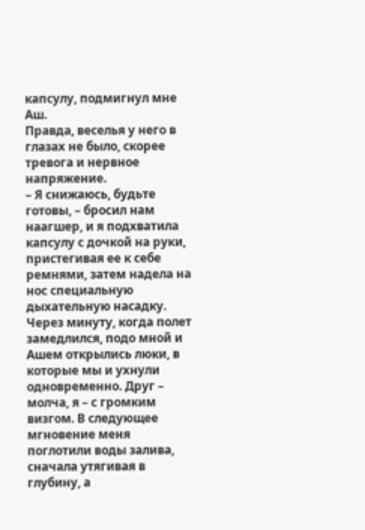капсулу, подмигнул мне Аш.
Правда, веселья у него в глазах не было, скорее тревога и нервное напряжение.
– Я снижаюсь, будьте готовы, – бросил нам наагшер, и я подхватила капсулу с дочкой на руки, пристегивая ее к себе ремнями, затем надела на нос специальную дыхательную насадку.
Через минуту, когда полет замедлился, подо мной и Ашем открылись люки, в которые мы и ухнули одновременно. Друг – молча, я – с громким визгом. В следующее мгновение меня поглотили воды залива, сначала утягивая в глубину, а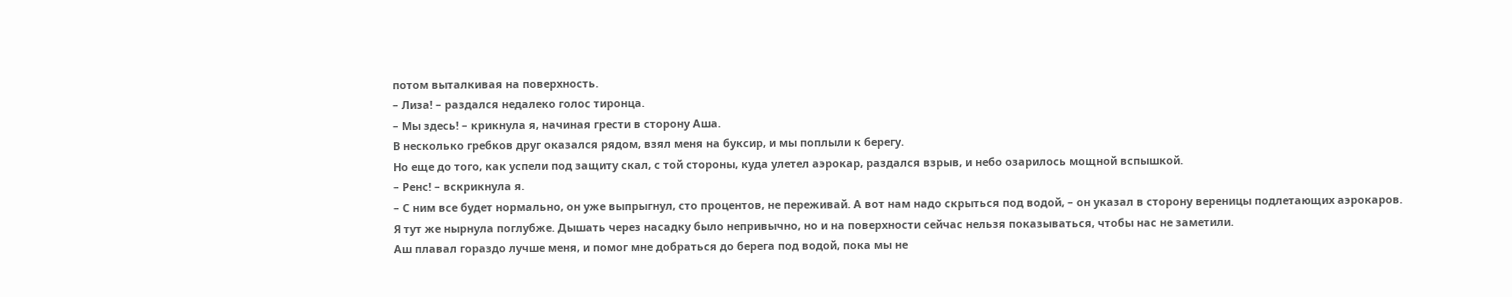потом выталкивая на поверхность.
– Лиза! – раздался недалеко голос тиронца.
– Мы здесь! – крикнула я, начиная грести в сторону Аша.
В несколько гребков друг оказался рядом, взял меня на буксир, и мы поплыли к берегу.
Но еще до того, как успели под защиту скал, с той стороны, куда улетел аэрокар, раздался взрыв, и небо озарилось мощной вспышкой.
– Ренс! – вскрикнула я.
– С ним все будет нормально, он уже выпрыгнул, сто процентов, не переживай. А вот нам надо скрыться под водой, – он указал в сторону вереницы подлетающих аэрокаров.
Я тут же нырнула поглубже. Дышать через насадку было непривычно, но и на поверхности сейчас нельзя показываться, чтобы нас не заметили.
Аш плавал гораздо лучше меня, и помог мне добраться до берега под водой, пока мы не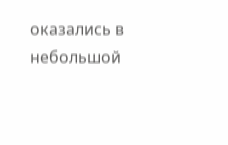оказались в небольшой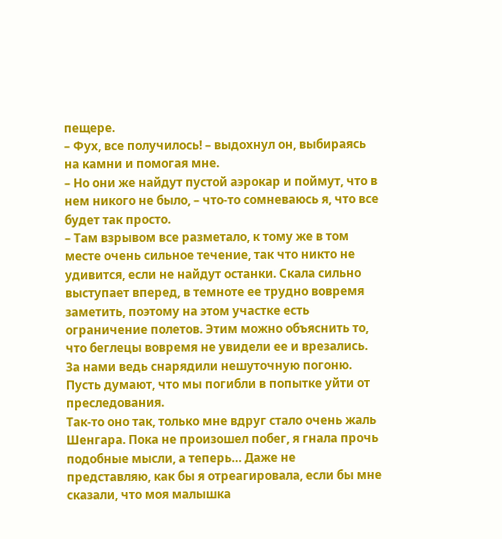пещере.
– Фух, все получилось! – выдохнул он, выбираясь на камни и помогая мне.
– Но они же найдут пустой аэрокар и поймут, что в нем никого не было, – что-то сомневаюсь я, что все будет так просто.
– Там взрывом все разметало, к тому же в том месте очень сильное течение, так что никто не удивится, если не найдут останки. Скала сильно выступает вперед, в темноте ее трудно вовремя заметить, поэтому на этом участке есть ограничение полетов. Этим можно объяснить то, что беглецы вовремя не увидели ее и врезались. За нами ведь снарядили нешуточную погоню. Пусть думают, что мы погибли в попытке уйти от преследования.
Так-то оно так, только мне вдруг стало очень жаль Шенгара. Пока не произошел побег, я гнала прочь подобные мысли, а теперь… Даже не представляю, как бы я отреагировала, если бы мне сказали, что моя малышка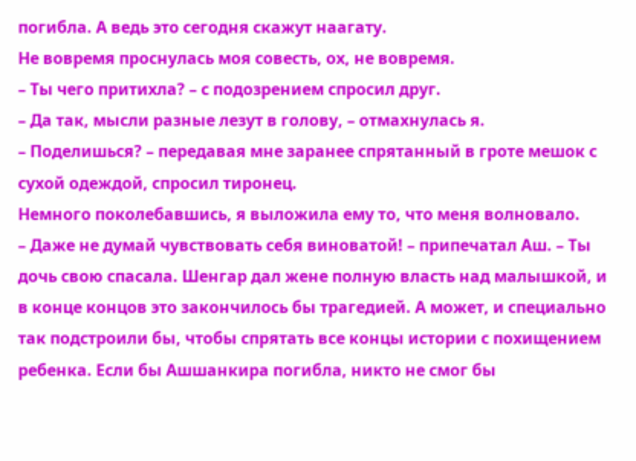погибла. А ведь это сегодня скажут наагату.
Не вовремя проснулась моя совесть, ох, не вовремя.
– Ты чего притихла? – с подозрением спросил друг.
– Да так, мысли разные лезут в голову, – отмахнулась я.
– Поделишься? – передавая мне заранее спрятанный в гроте мешок с сухой одеждой, спросил тиронец.
Немного поколебавшись, я выложила ему то, что меня волновало.
– Даже не думай чувствовать себя виноватой! – припечатал Аш. – Ты дочь свою спасала. Шенгар дал жене полную власть над малышкой, и в конце концов это закончилось бы трагедией. А может, и специально так подстроили бы, чтобы спрятать все концы истории с похищением ребенка. Если бы Ашшанкира погибла, никто не смог бы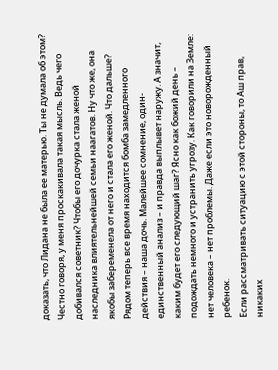доказать, что Лидана не была ее матерью. Ты не думала об этом?
Честно говоря, у меня проскакивала такая мысль. Ведь чего добивался советник? Чтобы его дочурка стала женой наследника влиятельнейшей семьи наагатов. Ну что же, она якобы забеременела от него и стала его женой. Что дальше? Рядом теперь все время находится бомба замедленного действия – наша дочь. Малейшее сомнение, один-единственный анализ – и правда выплывет наружу. А значит, каким будет его следующий шаг? Ясно как божий день – подождать немного и устранить угрозу. Как говорили на Земле: нет человека – нет проблемы. Даже если это новорожденный ребенок.
Если рассматривать ситуацию с этой стороны, то Аш прав, никаких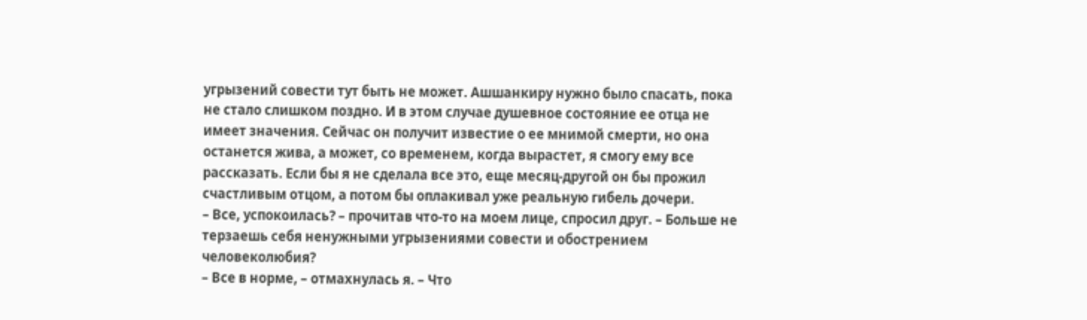угрызений совести тут быть не может. Ашшанкиру нужно было спасать, пока не стало слишком поздно. И в этом случае душевное состояние ее отца не имеет значения. Сейчас он получит известие о ее мнимой смерти, но она останется жива, а может, со временем, когда вырастет, я смогу ему все рассказать. Если бы я не сделала все это, еще месяц-другой он бы прожил счастливым отцом, а потом бы оплакивал уже реальную гибель дочери.
– Все, успокоилась? – прочитав что-то на моем лице, спросил друг. – Больше не терзаешь себя ненужными угрызениями совести и обострением человеколюбия?
– Все в норме, – отмахнулась я. – Что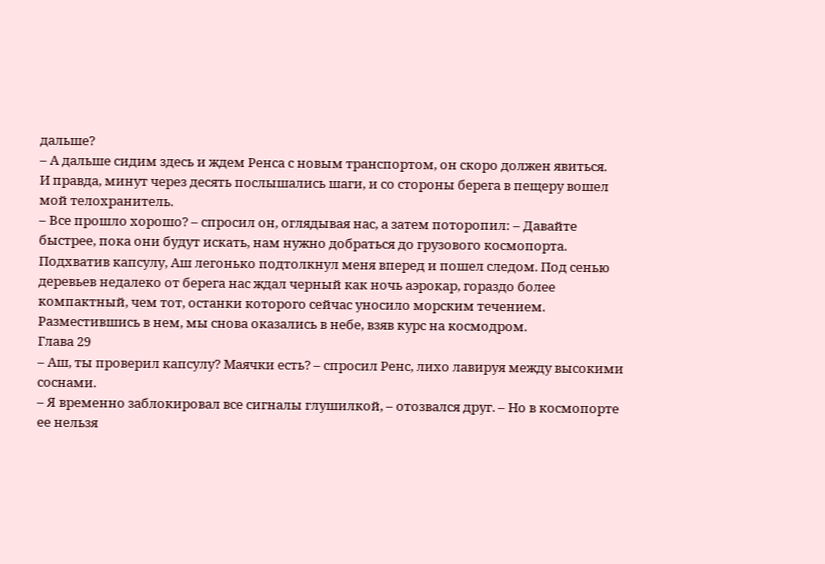дальше?
– А дальше сидим здесь и ждем Ренса с новым транспортом, он скоро должен явиться.
И правда, минут через десять послышались шаги, и со стороны берега в пещеру вошел мой телохранитель.
– Все прошло хорошо? – спросил он, оглядывая нас, а затем поторопил: – Давайте быстрее, пока они будут искать, нам нужно добраться до грузового космопорта.
Подхватив капсулу, Аш легонько подтолкнул меня вперед и пошел следом. Под сенью деревьев недалеко от берега нас ждал черный как ночь аэрокар, гораздо более компактный, чем тот, останки которого сейчас уносило морским течением. Разместившись в нем, мы снова оказались в небе, взяв курс на космодром.
Глава 29
– Аш, ты проверил капсулу? Маячки есть? – спросил Ренс, лихо лавируя между высокими соснами.
– Я временно заблокировал все сигналы глушилкой, – отозвался друг. – Но в космопорте ее нельзя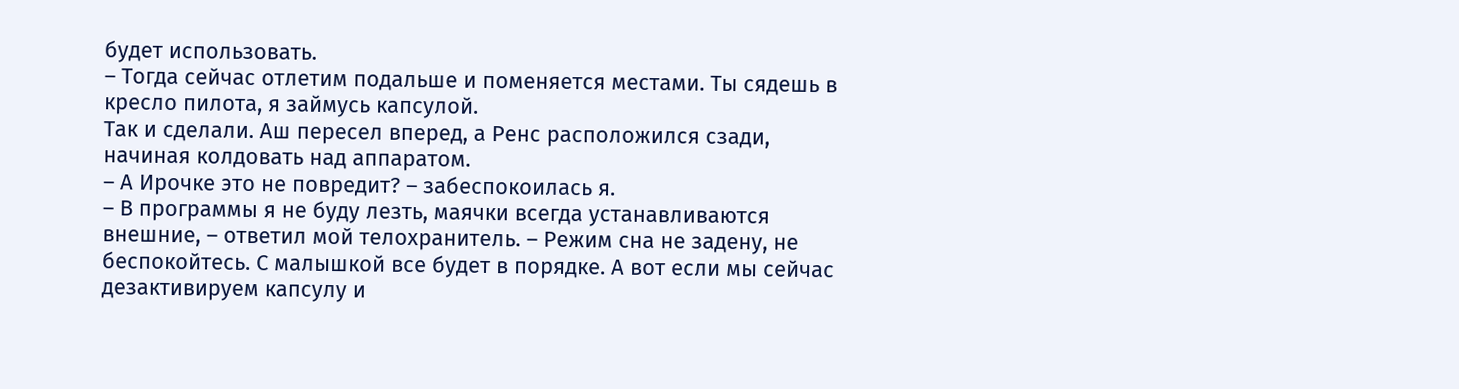будет использовать.
– Тогда сейчас отлетим подальше и поменяется местами. Ты сядешь в кресло пилота, я займусь капсулой.
Так и сделали. Аш пересел вперед, а Ренс расположился сзади, начиная колдовать над аппаратом.
– А Ирочке это не повредит? – забеспокоилась я.
– В программы я не буду лезть, маячки всегда устанавливаются внешние, – ответил мой телохранитель. – Режим сна не задену, не беспокойтесь. С малышкой все будет в порядке. А вот если мы сейчас дезактивируем капсулу и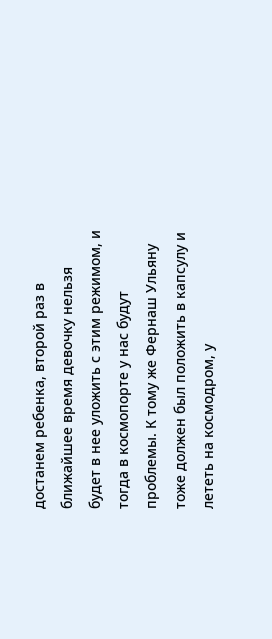достанем ребенка, второй раз в ближайшее время девочку нельзя будет в нее уложить с этим режимом, и тогда в космопорте у нас будут проблемы. К тому же Фернаш Ульяну тоже должен был положить в капсулу и лететь на космодром, у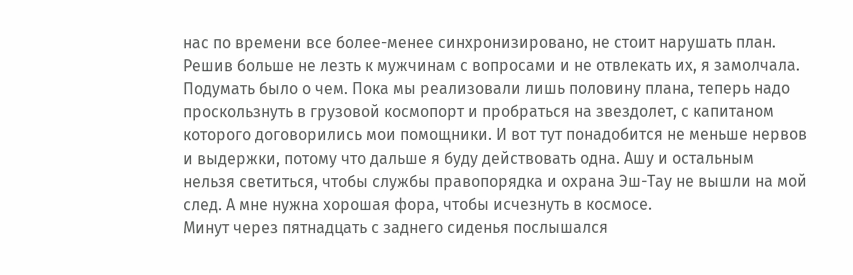нас по времени все более-менее синхронизировано, не стоит нарушать план.
Решив больше не лезть к мужчинам с вопросами и не отвлекать их, я замолчала. Подумать было о чем. Пока мы реализовали лишь половину плана, теперь надо проскользнуть в грузовой космопорт и пробраться на звездолет, с капитаном которого договорились мои помощники. И вот тут понадобится не меньше нервов и выдержки, потому что дальше я буду действовать одна. Ашу и остальным нельзя светиться, чтобы службы правопорядка и охрана Эш-Тау не вышли на мой след. А мне нужна хорошая фора, чтобы исчезнуть в космосе.
Минут через пятнадцать с заднего сиденья послышался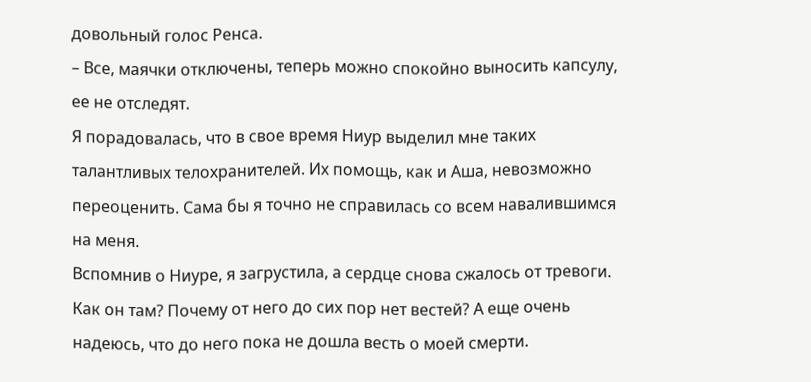довольный голос Ренса.
– Все, маячки отключены, теперь можно спокойно выносить капсулу, ее не отследят.
Я порадовалась, что в свое время Ниур выделил мне таких талантливых телохранителей. Их помощь, как и Аша, невозможно переоценить. Сама бы я точно не справилась со всем навалившимся на меня.
Вспомнив о Ниуре, я загрустила, а сердце снова сжалось от тревоги. Как он там? Почему от него до сих пор нет вестей? А еще очень надеюсь, что до него пока не дошла весть о моей смерти.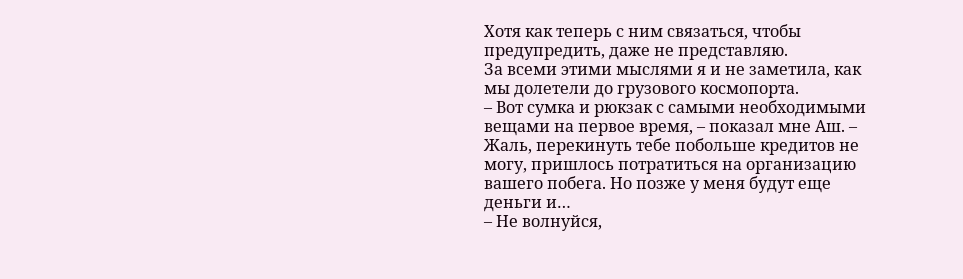Хотя как теперь с ним связаться, чтобы предупредить, даже не представляю.
За всеми этими мыслями я и не заметила, как мы долетели до грузового космопорта.
– Вот сумка и рюкзак с самыми необходимыми вещами на первое время, – показал мне Аш. – Жаль, перекинуть тебе побольше кредитов не могу, пришлось потратиться на организацию вашего побега. Но позже у меня будут еще деньги и…
– Не волнуйся,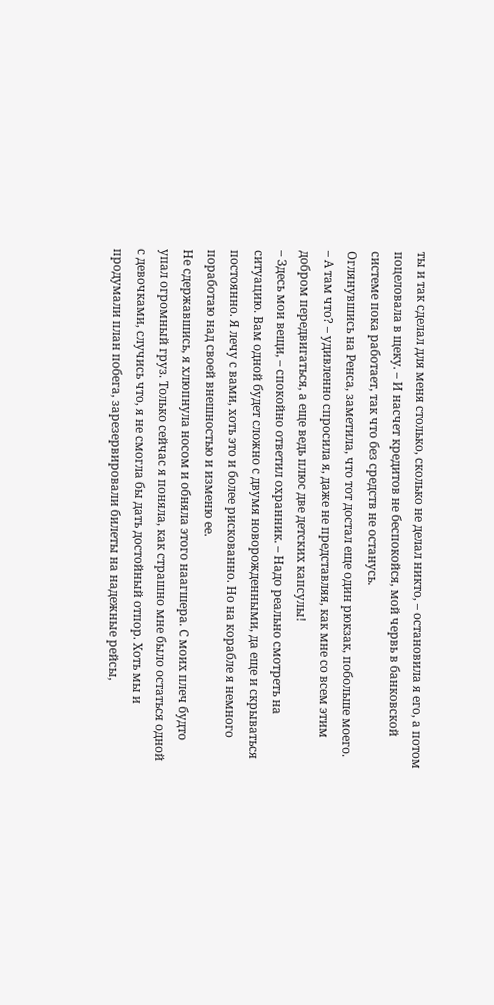ты и так сделал для меня столько, сколько не делал никто, – остановила я его, а потом поцеловала в щеку. – И насчет кредитов не беспокойся, мой червь в банковской системе пока работает, так что без средств не останусь.
Оглянувшись на Ренса, заметила, что тот достал еще один рюкзак, побольше моего.
– А там что? – удивленно спросила я, даже не представляя, как мне со всем этим добром передвигаться, а еще ведь плюс две детских капсулы!
– Здесь мои вещи, – спокойно ответил охранник. – Надо реально смотреть на ситуацию. Вам одной будет сложно с двумя новорожденными, да еще и скрываться постоянно. Я лечу с вами, хоть это и более рискованно. Но на корабле я немного поработаю над своей внешностью и изменю ее.
Не сдержавшись, я хлюпнула носом и обняла этого наагшера. С моих плеч будто упал огромный груз. Только сейчас я поняла, как страшно мне было остаться одной с девочками, случись что, я не смогла бы дать достойный отпор. Хоть мы и продумали план побега, зарезервировали билеты на надежные рейсы,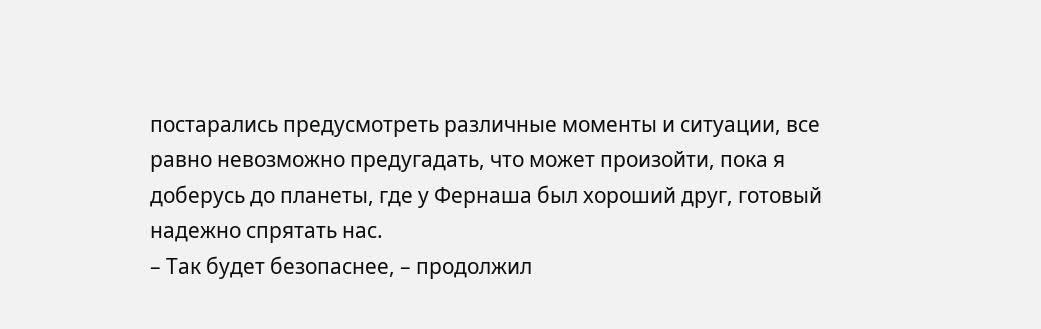постарались предусмотреть различные моменты и ситуации, все равно невозможно предугадать, что может произойти, пока я доберусь до планеты, где у Фернаша был хороший друг, готовый надежно спрятать нас.
– Так будет безопаснее, – продолжил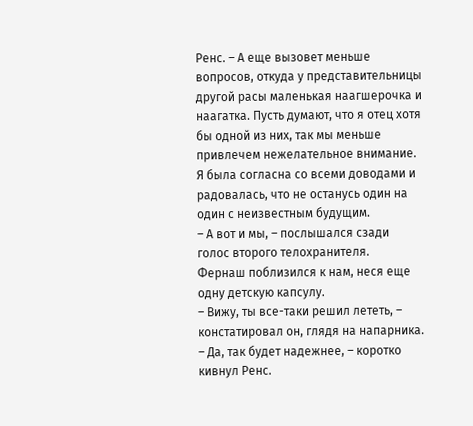Ренс. – А еще вызовет меньше вопросов, откуда у представительницы другой расы маленькая наагшерочка и наагатка. Пусть думают, что я отец хотя бы одной из них, так мы меньше привлечем нежелательное внимание.
Я была согласна со всеми доводами и радовалась, что не останусь один на один с неизвестным будущим.
– А вот и мы, – послышался сзади голос второго телохранителя.
Фернаш поблизился к нам, неся еще одну детскую капсулу.
– Вижу, ты все-таки решил лететь, – констатировал он, глядя на напарника.
– Да, так будет надежнее, – коротко кивнул Ренс.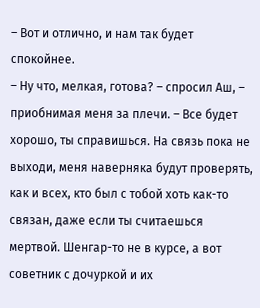– Вот и отлично, и нам так будет спокойнее.
– Ну что, мелкая, готова? – спросил Аш, – приобнимая меня за плечи. – Все будет хорошо, ты справишься. На связь пока не выходи, меня наверняка будут проверять, как и всех, кто был с тобой хоть как-то связан, даже если ты считаешься мертвой. Шенгар-то не в курсе, а вот советник с дочуркой и их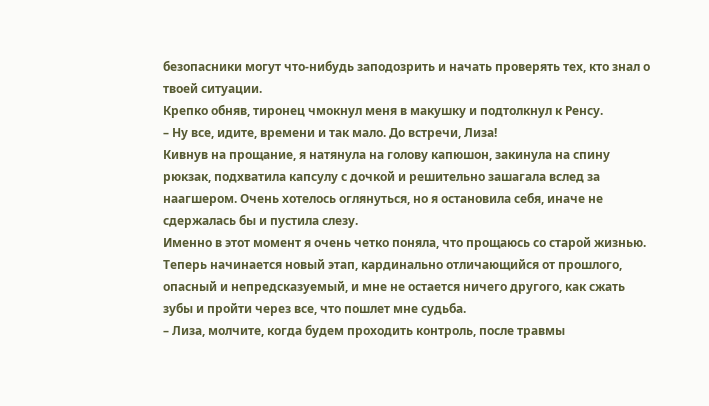безопасники могут что-нибудь заподозрить и начать проверять тех, кто знал о твоей ситуации.
Крепко обняв, тиронец чмокнул меня в макушку и подтолкнул к Ренсу.
– Ну все, идите, времени и так мало. До встречи, Лиза!
Кивнув на прощание, я натянула на голову капюшон, закинула на спину рюкзак, подхватила капсулу с дочкой и решительно зашагала вслед за наагшером. Очень хотелось оглянуться, но я остановила себя, иначе не сдержалась бы и пустила слезу.
Именно в этот момент я очень четко поняла, что прощаюсь со старой жизнью. Теперь начинается новый этап, кардинально отличающийся от прошлого, опасный и непредсказуемый, и мне не остается ничего другого, как сжать зубы и пройти через все, что пошлет мне судьба.
– Лиза, молчите, когда будем проходить контроль, после травмы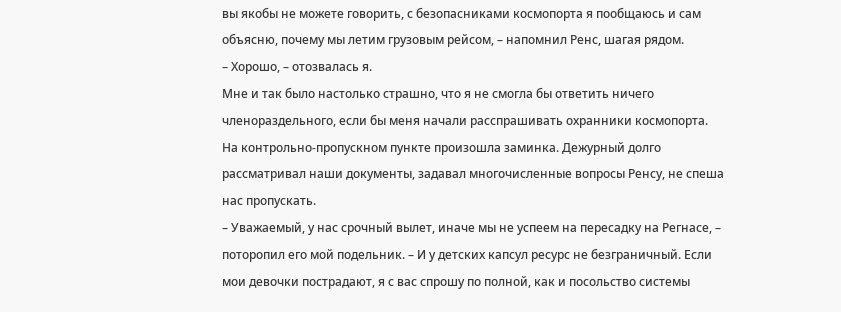вы якобы не можете говорить, с безопасниками космопорта я пообщаюсь и сам объясню, почему мы летим грузовым рейсом, – напомнил Ренс, шагая рядом.
– Хорошо, – отозвалась я.
Мне и так было настолько страшно, что я не смогла бы ответить ничего членораздельного, если бы меня начали расспрашивать охранники космопорта.
На контрольно-пропускном пункте произошла заминка. Дежурный долго рассматривал наши документы, задавал многочисленные вопросы Ренсу, не спеша нас пропускать.
– Уважаемый, у нас срочный вылет, иначе мы не успеем на пересадку на Регнасе, – поторопил его мой подельник. – И у детских капсул ресурс не безграничный. Если мои девочки пострадают, я с вас спрошу по полной, как и посольство системы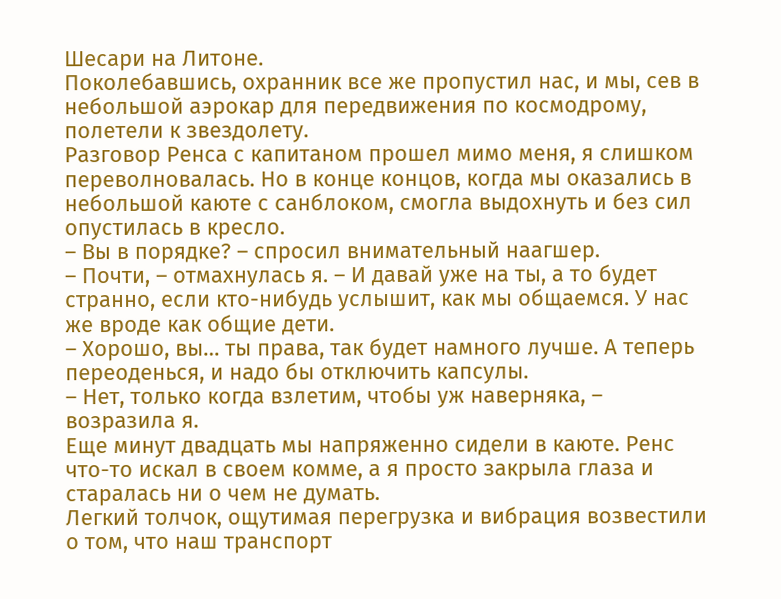Шесари на Литоне.
Поколебавшись, охранник все же пропустил нас, и мы, сев в небольшой аэрокар для передвижения по космодрому, полетели к звездолету.
Разговор Ренса с капитаном прошел мимо меня, я слишком переволновалась. Но в конце концов, когда мы оказались в небольшой каюте с санблоком, смогла выдохнуть и без сил опустилась в кресло.
– Вы в порядке? – спросил внимательный наагшер.
– Почти, – отмахнулась я. – И давай уже на ты, а то будет странно, если кто-нибудь услышит, как мы общаемся. У нас же вроде как общие дети.
– Хорошо, вы… ты права, так будет намного лучше. А теперь переоденься, и надо бы отключить капсулы.
– Нет, только когда взлетим, чтобы уж наверняка, – возразила я.
Еще минут двадцать мы напряженно сидели в каюте. Ренс что-то искал в своем комме, а я просто закрыла глаза и старалась ни о чем не думать.
Легкий толчок, ощутимая перегрузка и вибрация возвестили о том, что наш транспорт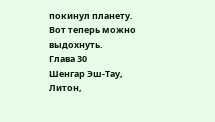покинул планету.
Вот теперь можно выдохнуть.
Глава 30
Шенгар Эш-Тау, Литон,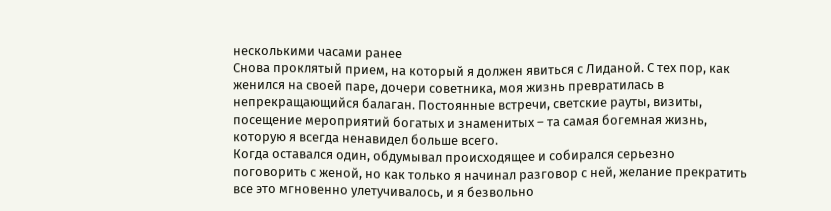несколькими часами ранее
Снова проклятый прием, на который я должен явиться с Лиданой. С тех пор, как женился на своей паре, дочери советника, моя жизнь превратилась в непрекращающийся балаган. Постоянные встречи, светские рауты, визиты, посещение мероприятий богатых и знаменитых – та самая богемная жизнь, которую я всегда ненавидел больше всего.
Когда оставался один, обдумывал происходящее и собирался серьезно поговорить с женой, но как только я начинал разговор с ней, желание прекратить все это мгновенно улетучивалось, и я безвольно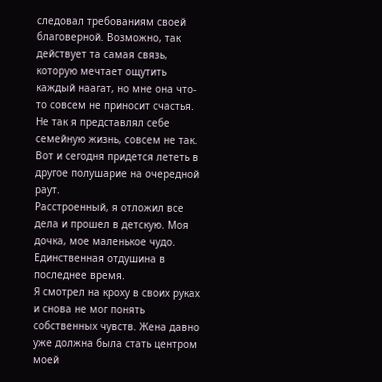следовал требованиям своей благоверной. Возможно, так действует та самая связь, которую мечтает ощутить каждый наагат, но мне она что-то совсем не приносит счастья. Не так я представлял себе семейную жизнь, совсем не так.
Вот и сегодня придется лететь в другое полушарие на очередной раут.
Расстроенный, я отложил все дела и прошел в детскую. Моя дочка, мое маленькое чудо. Единственная отдушина в последнее время.
Я смотрел на кроху в своих руках и снова не мог понять собственных чувств. Жена давно уже должна была стать центром моей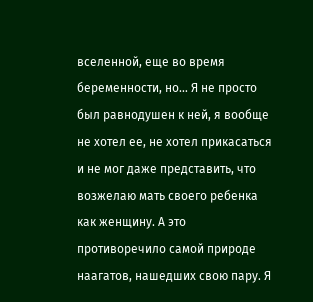вселенной, еще во время беременности, но… Я не просто был равнодушен к ней, я вообще не хотел ее, не хотел прикасаться и не мог даже представить, что возжелаю мать своего ребенка как женщину. А это противоречило самой природе наагатов, нашедших свою пару. Я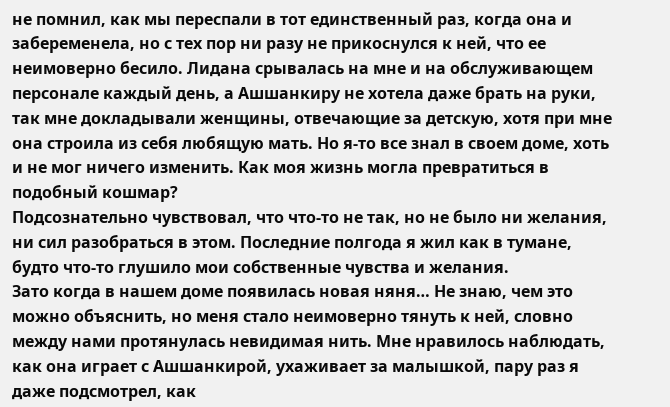не помнил, как мы переспали в тот единственный раз, когда она и забеременела, но с тех пор ни разу не прикоснулся к ней, что ее неимоверно бесило. Лидана срывалась на мне и на обслуживающем персонале каждый день, а Ашшанкиру не хотела даже брать на руки, так мне докладывали женщины, отвечающие за детскую, хотя при мне она строила из себя любящую мать. Но я-то все знал в своем доме, хоть и не мог ничего изменить. Как моя жизнь могла превратиться в подобный кошмар?
Подсознательно чувствовал, что что-то не так, но не было ни желания, ни сил разобраться в этом. Последние полгода я жил как в тумане, будто что-то глушило мои собственные чувства и желания.
Зато когда в нашем доме появилась новая няня… Не знаю, чем это можно объяснить, но меня стало неимоверно тянуть к ней, словно между нами протянулась невидимая нить. Мне нравилось наблюдать, как она играет с Ашшанкирой, ухаживает за малышкой, пару раз я даже подсмотрел, как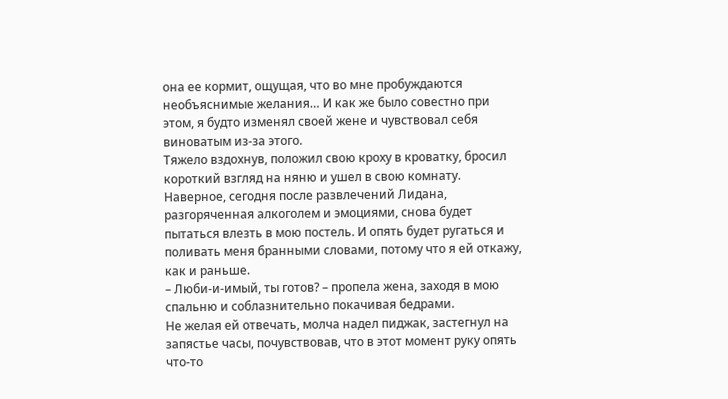она ее кормит, ощущая, что во мне пробуждаются необъяснимые желания… И как же было совестно при этом, я будто изменял своей жене и чувствовал себя виноватым из-за этого.
Тяжело вздохнув, положил свою кроху в кроватку, бросил короткий взгляд на няню и ушел в свою комнату. Наверное, сегодня после развлечений Лидана, разгоряченная алкоголем и эмоциями, снова будет пытаться влезть в мою постель. И опять будет ругаться и поливать меня бранными словами, потому что я ей откажу, как и раньше.
– Люби-и-имый, ты готов? – пропела жена, заходя в мою спальню и соблазнительно покачивая бедрами.
Не желая ей отвечать, молча надел пиджак, застегнул на запястье часы, почувствовав, что в этот момент руку опять что-то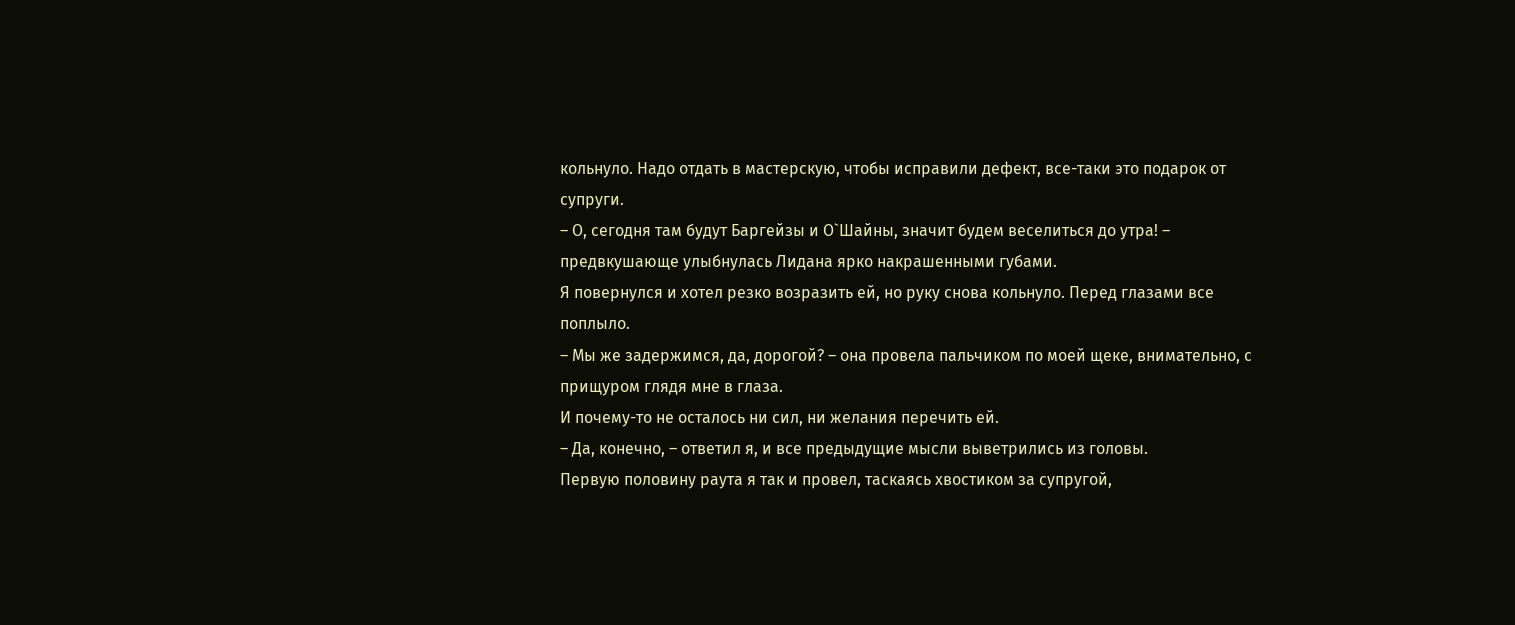кольнуло. Надо отдать в мастерскую, чтобы исправили дефект, все-таки это подарок от супруги.
– О, сегодня там будут Баргейзы и О`Шайны, значит будем веселиться до утра! – предвкушающе улыбнулась Лидана ярко накрашенными губами.
Я повернулся и хотел резко возразить ей, но руку снова кольнуло. Перед глазами все поплыло.
– Мы же задержимся, да, дорогой? – она провела пальчиком по моей щеке, внимательно, с прищуром глядя мне в глаза.
И почему-то не осталось ни сил, ни желания перечить ей.
– Да, конечно, – ответил я, и все предыдущие мысли выветрились из головы.
Первую половину раута я так и провел, таскаясь хвостиком за супругой,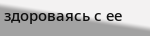здороваясь с ее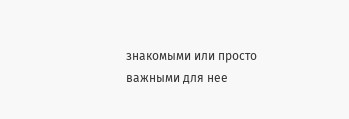знакомыми или просто важными для нее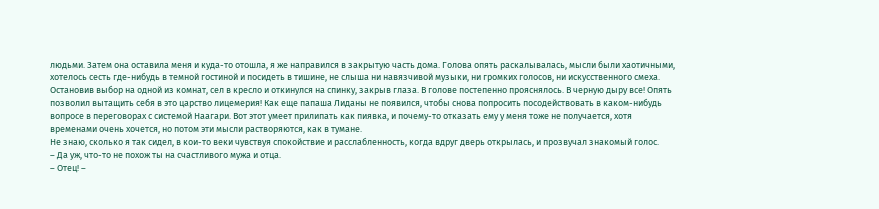людьми. Затем она оставила меня и куда-то отошла, я же направился в закрытую часть дома. Голова опять раскалывалась, мысли были хаотичными, хотелось сесть где-нибудь в темной гостиной и посидеть в тишине, не слыша ни навязчивой музыки, ни громких голосов, ни искусственного смеха.
Остановив выбор на одной из комнат, сел в кресло и откинулся на спинку, закрыв глаза. В голове постепенно прояснялось. В черную дыру все! Опять позволил вытащить себя в это царство лицемерия! Как еще папаша Лиданы не появился, чтобы снова попросить посодействовать в каком-нибудь вопросе в переговорах с системой Наагари. Вот этот умеет прилипать как пиявка, и почему-то отказать ему у меня тоже не получается, хотя временами очень хочется, но потом эти мысли растворяются, как в тумане.
Не знаю, сколько я так сидел, в кои-то веки чувствуя спокойствие и расслабленность, когда вдруг дверь открылась, и прозвучал знакомый голос.
– Да уж, что-то не похож ты на счастливого мужа и отца.
– Отец! –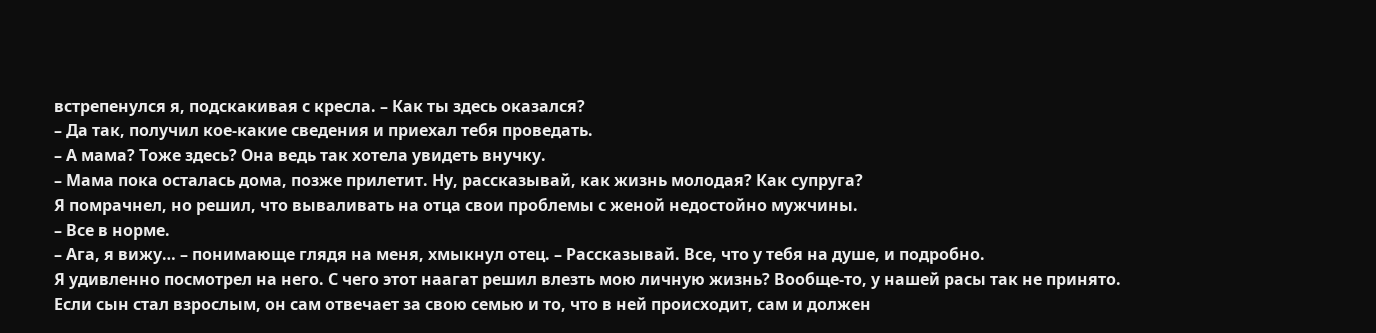встрепенулся я, подскакивая с кресла. – Как ты здесь оказался?
– Да так, получил кое-какие сведения и приехал тебя проведать.
– А мама? Тоже здесь? Она ведь так хотела увидеть внучку.
– Мама пока осталась дома, позже прилетит. Ну, рассказывай, как жизнь молодая? Как супруга?
Я помрачнел, но решил, что вываливать на отца свои проблемы с женой недостойно мужчины.
– Все в норме.
– Ага, я вижу… – понимающе глядя на меня, хмыкнул отец. – Рассказывай. Все, что у тебя на душе, и подробно.
Я удивленно посмотрел на него. С чего этот наагат решил влезть мою личную жизнь? Вообще-то, у нашей расы так не принято. Если сын стал взрослым, он сам отвечает за свою семью и то, что в ней происходит, сам и должен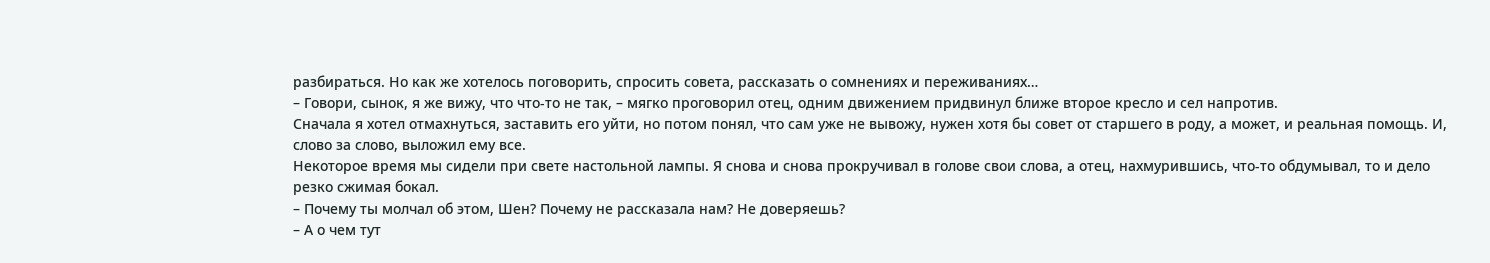разбираться. Но как же хотелось поговорить, спросить совета, рассказать о сомнениях и переживаниях…
– Говори, сынок, я же вижу, что что-то не так, – мягко проговорил отец, одним движением придвинул ближе второе кресло и сел напротив.
Сначала я хотел отмахнуться, заставить его уйти, но потом понял, что сам уже не вывожу, нужен хотя бы совет от старшего в роду, а может, и реальная помощь. И, слово за слово, выложил ему все.
Некоторое время мы сидели при свете настольной лампы. Я снова и снова прокручивал в голове свои слова, а отец, нахмурившись, что-то обдумывал, то и дело резко сжимая бокал.
– Почему ты молчал об этом, Шен? Почему не рассказала нам? Не доверяешь?
– А о чем тут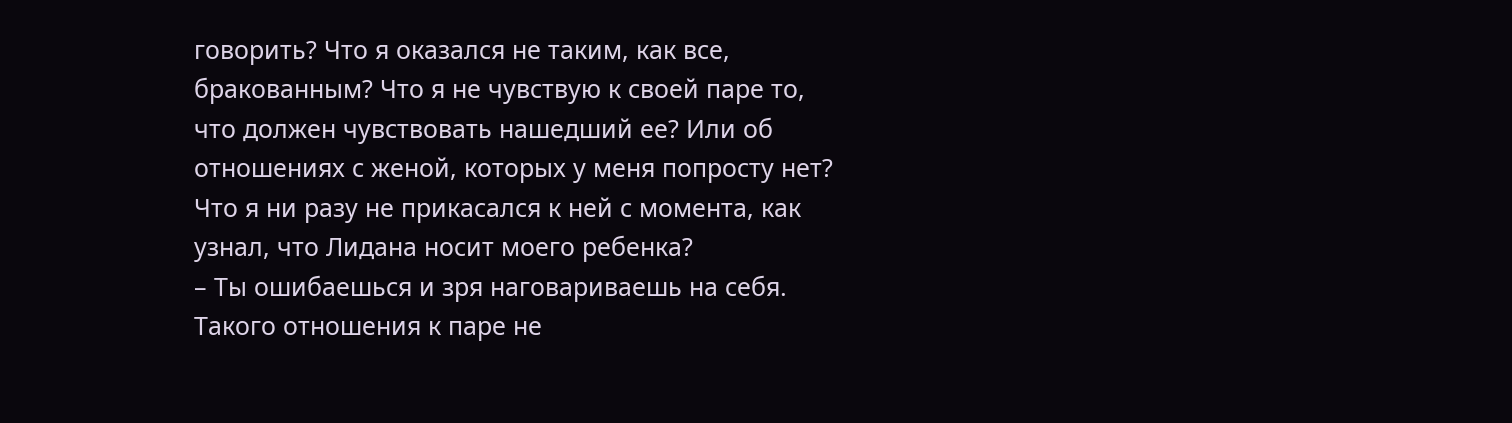говорить? Что я оказался не таким, как все, бракованным? Что я не чувствую к своей паре то, что должен чувствовать нашедший ее? Или об отношениях с женой, которых у меня попросту нет? Что я ни разу не прикасался к ней с момента, как узнал, что Лидана носит моего ребенка?
– Ты ошибаешься и зря наговариваешь на себя. Такого отношения к паре не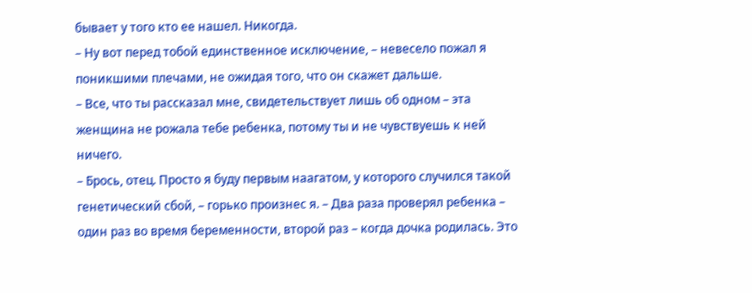бывает у того кто ее нашел. Никогда.
– Ну вот перед тобой единственное исключение, – невесело пожал я поникшими плечами, не ожидая того, что он скажет дальше.
– Все, что ты рассказал мне, свидетельствует лишь об одном – эта женщина не рожала тебе ребенка, потому ты и не чувствуешь к ней ничего.
– Брось, отец. Просто я буду первым наагатом, у которого случился такой генетический сбой, – горько произнес я. – Два раза проверял ребенка – один раз во время беременности, второй раз – когда дочка родилась. Это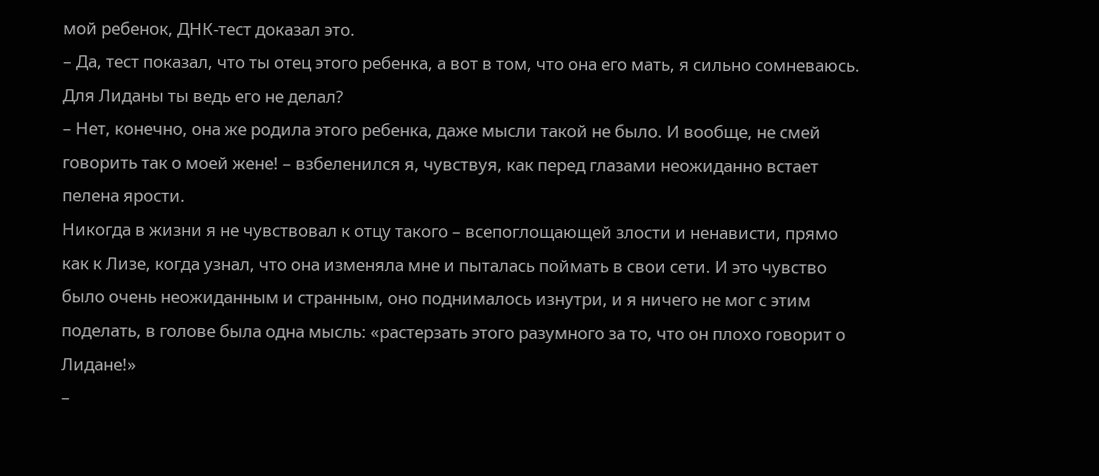мой ребенок, ДНК-тест доказал это.
– Да, тест показал, что ты отец этого ребенка, а вот в том, что она его мать, я сильно сомневаюсь. Для Лиданы ты ведь его не делал?
– Нет, конечно, она же родила этого ребенка, даже мысли такой не было. И вообще, не смей говорить так о моей жене! – взбеленился я, чувствуя, как перед глазами неожиданно встает пелена ярости.
Никогда в жизни я не чувствовал к отцу такого – всепоглощающей злости и ненависти, прямо как к Лизе, когда узнал, что она изменяла мне и пыталась поймать в свои сети. И это чувство было очень неожиданным и странным, оно поднималось изнутри, и я ничего не мог с этим поделать, в голове была одна мысль: «растерзать этого разумного за то, что он плохо говорит о Лидане!»
–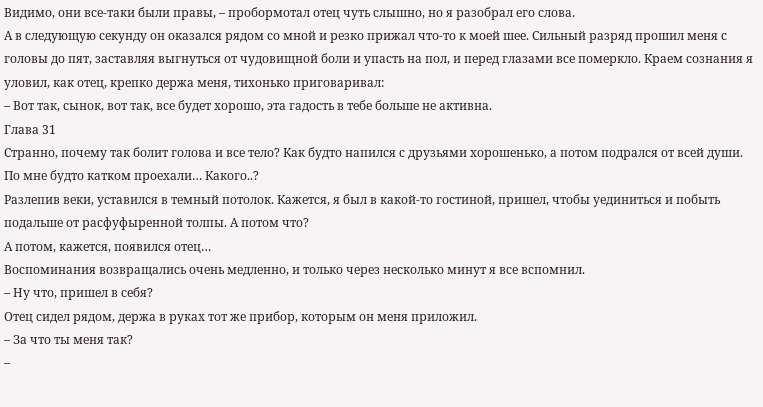Видимо, они все-таки были правы, – пробормотал отец чуть слышно, но я разобрал его слова.
А в следующую секунду он оказался рядом со мной и резко прижал что-то к моей шее. Сильный разряд прошил меня с головы до пят, заставляя выгнуться от чудовищной боли и упасть на пол, и перед глазами все померкло. Краем сознания я уловил, как отец, крепко держа меня, тихонько приговаривал:
– Вот так, сынок, вот так, все будет хорошо, эта гадость в тебе больше не активна.
Глава 31
Странно, почему так болит голова и все тело? Как будто напился с друзьями хорошенько, а потом подрался от всей души.
По мне будто катком проехали… Какого..?
Разлепив веки, уставился в темный потолок. Кажется, я был в какой-то гостиной, пришел, чтобы уединиться и побыть подальше от расфуфыренной толпы. А потом что?
А потом, кажется, появился отец…
Воспоминания возвращались очень медленно, и только через несколько минут я все вспомнил.
– Ну что, пришел в себя?
Отец сидел рядом, держа в руках тот же прибор, которым он меня приложил.
– За что ты меня так?
–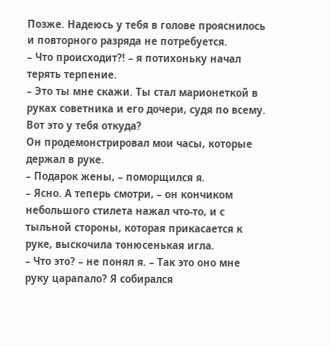Позже. Надеюсь у тебя в голове прояснилось и повторного разряда не потребуется.
– Что происходит?! – я потихоньку начал терять терпение.
– Это ты мне скажи. Ты стал марионеткой в руках советника и его дочери, судя по всему. Вот это у тебя откуда?
Он продемонстрировал мои часы, которые держал в руке.
– Подарок жены, – поморщился я.
– Ясно. А теперь смотри, – он кончиком небольшого стилета нажал что-то, и с тыльной стороны, которая прикасается к руке, выскочила тонюсенькая игла.
– Что это? – не понял я. – Так это оно мне руку царапало? Я собирался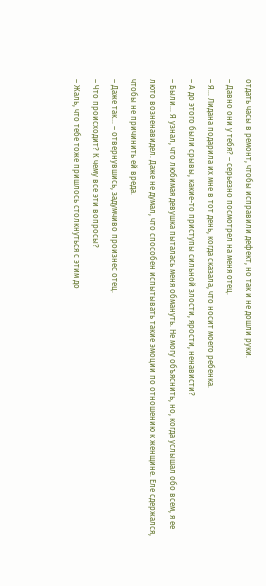отдать часы в ремонт, чтобы исправили дефект, но так и не дошли руки.
– Давно они у тебя? – серьезно посмотрел на меня отец.
– Я… Лидана подарила их мне в тот день, когда сказала, что носит моего ребенка.
– А до этого были срывы, какие-то приступы сильной злости, ярости, ненависти?
– Были… Я узнал, что любимая девушка пыталась меня обмануть. Не могу объяснить, но, когда услышал обо всем, я ее люто возненавидел. Даже не думал, что способен испытывать такие эмоции по отношению к женщине. Еле сдержался, чтобы не причинить ей вреда.
– Даже так… – отвернувшись, задумчиво произнес отец.
– Что происходит? К чему все эти вопросы?
– Жаль, что тебе тоже пришлось столкнуться с этим до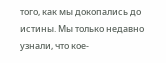того, как мы докопались до истины. Мы только недавно узнали, что кое-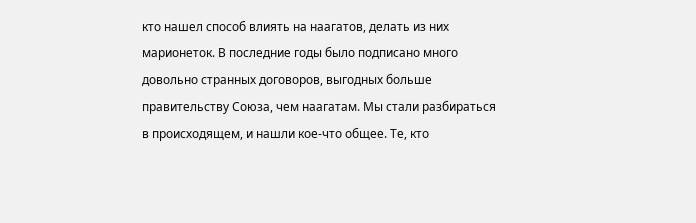кто нашел способ влиять на наагатов, делать из них марионеток. В последние годы было подписано много довольно странных договоров, выгодных больше правительству Союза, чем наагатам. Мы стали разбираться в происходящем, и нашли кое-что общее. Те, кто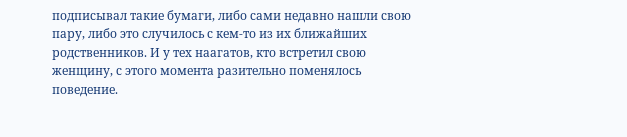подписывал такие бумаги, либо сами недавно нашли свою пару, либо это случилось с кем-то из их ближайших родственников. И у тех наагатов, кто встретил свою женщину, с этого момента разительно поменялось поведение.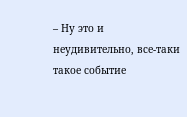– Ну это и неудивительно, все-таки такое событие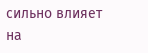сильно влияет на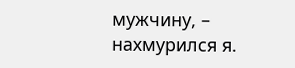мужчину, – нахмурился я.